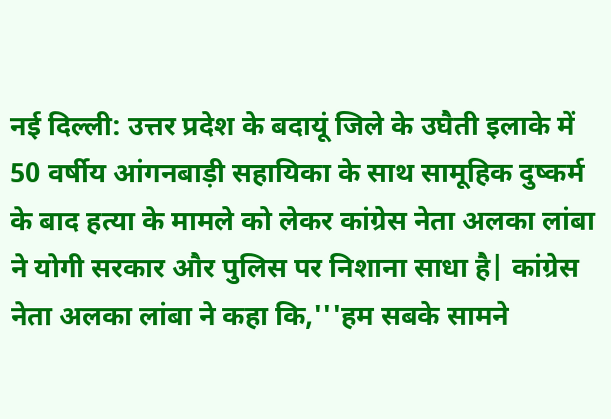नई दिल्ली: उत्तर प्रदेश के बदायूं जिले के उघैती इलाके में 50 वर्षीय आंगनबाड़ी सहायिका के साथ सामूहिक दुष्कर्म के बाद हत्या के मामले को लेकर कांग्रेस नेता अलका लांबा ने योगी सरकार और पुलिस पर निशाना साधा है| कांग्रेस नेता अलका लांबा ने कहा कि,'''हम सबके सामने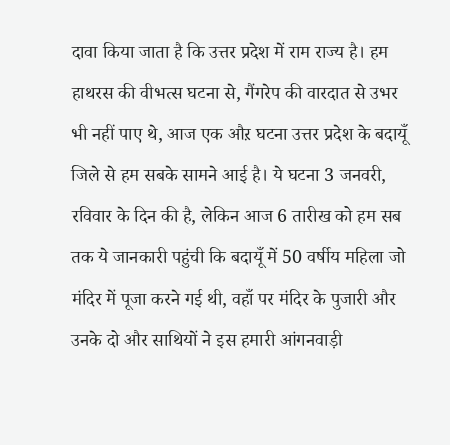दावा किया जाता है कि उत्तर प्रदेश में राम राज्य है। हम हाथरस की वीभत्स घटना से, गैंगरेप की वारदात से उभर भी नहीं पाए थे, आज एक औऱ घटना उत्तर प्रदेश के बदायूँ जिले से हम सबके सामने आई है। ये घटना 3 जनवरी, रविवार के दिन की है, लेकिन आज 6 तारीख को हम सब तक ये जानकारी पहुंची कि बदायूँ में 50 वर्षीय महिला जो मंदिर में पूजा करने गई थी, वहाँ पर मंदिर के पुजारी और उनके दो और साथियों ने इस हमारी आंगनवाड़ी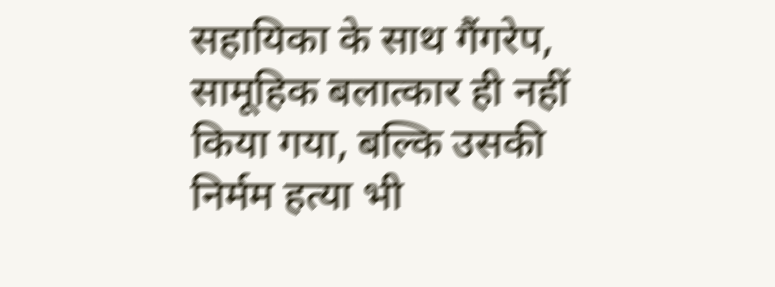सहायिका के साथ गैंगरेप, सामूहिक बलात्कार ही नहीं किया गया, बल्कि उसकी निर्मम हत्या भी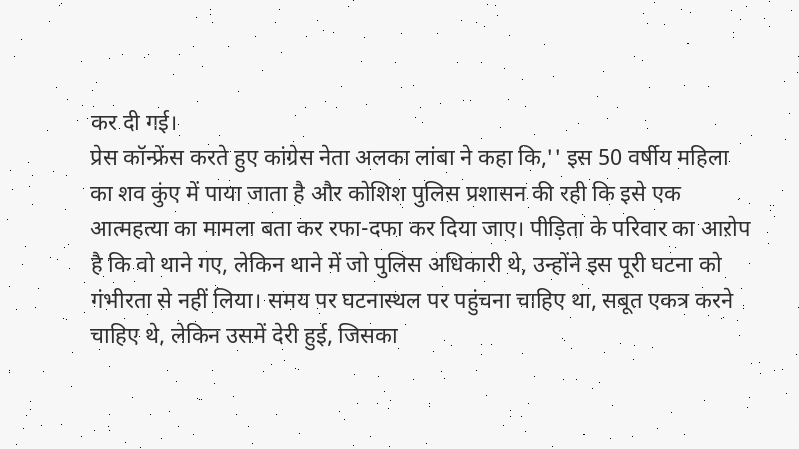कर दी गई।
प्रेस कॉन्फ्रेंस करते हुए कांग्रेस नेता अलका लांबा ने कहा कि,'' इस 50 वर्षीय महिला का शव कुंए में पाया जाता है और कोशिश पुलिस प्रशासन की रही कि इसे एक आत्महत्या का मामला बता कर रफा-दफा कर दिया जाए। पीड़िता के परिवार का आऱोप है कि वो थाने गए, लेकिन थाने में जो पुलिस अधिकारी थे, उन्होंने इस पूरी घटना को गंभीरता से नहीं लिया। समय पर घटनास्थल पर पहुंचना चाहिए था, सबूत एकत्र करने चाहिए थे, लेकिन उसमें देरी हुई, जिसका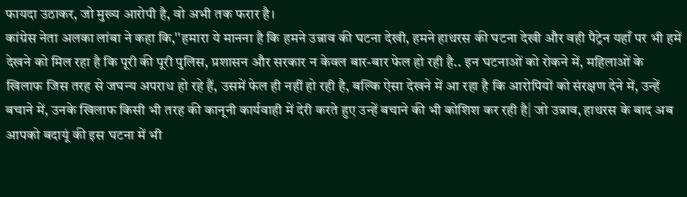फायदा उठाकर, जो मुख्य आरोपी है, वो अभी तक फरार है।
कांग्रेस नेता अलका लांबा ने कहा कि,''हमारा ये मानना है कि हमने उन्नाव की घटना देखी, हमने हाथरस की घटना देखी और वही पैट्रेन यहाँ पर भी हमें देखने को मिल रहा है कि पूरी की पूरी पुलिस, प्रशासन और सरकार न केवल बार-बार फेल हो रही है.. इन घटनाओं को रोकने में, महिलाओं के खिलाफ जिस तरह से जघन्य अपराध हो रहे हैं, उसमें फेल ही नहीं हो रही है, बल्कि ऐसा देखने में आ रहा है कि आरोपियों को संरक्षण देने में, उन्हें बचाने में, उनके खिलाफ किसी भी तरह की कानूनी कार्यवाही में देरी करते हुए उन्हें बचाने की भी कोशिश कर रही है| जो उन्नाव, हाथरस के बाद अब आपको बदायूं की इस घटना में भी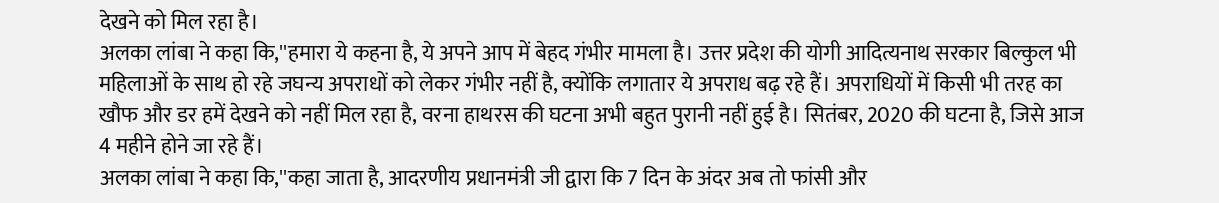देखने को मिल रहा है।
अलका लांबा ने कहा कि,''हमारा ये कहना है, ये अपने आप में बेहद गंभीर मामला है। उत्तर प्रदेश की योगी आदित्यनाथ सरकार बिल्कुल भी महिलाओं के साथ हो रहे जघन्य अपराधों को लेकर गंभीर नहीं है, क्योंकि लगातार ये अपराध बढ़ रहे हैं। अपराधियों में किसी भी तरह का खौफ और डर हमें देखने को नहीं मिल रहा है, वरना हाथरस की घटना अभी बहुत पुरानी नहीं हुई है। सितंबर, 2020 की घटना है, जिसे आज 4 महीने होने जा रहे हैं।
अलका लांबा ने कहा कि,''कहा जाता है, आदरणीय प्रधानमंत्री जी द्वारा कि 7 दिन के अंदर अब तो फांसी और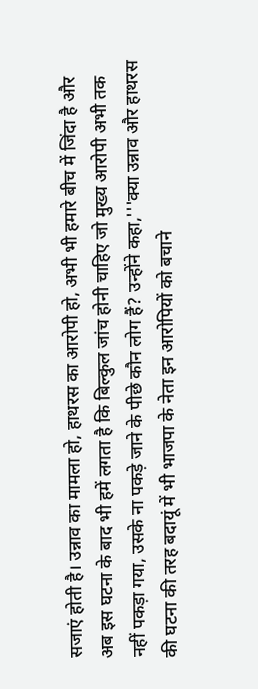सजाएं होती है। उन्नाव का मामला हो, हाथरस का आरोपी हो, अभी भी हमारे बीच में जिंदा है और अब इस घटना के बाद भी हमें लगता है कि बिल्कुल जांच होनी चाहिए जो मुख्य आरोपी अभी तक नहीं पकड़ा गया, उसके ना पकड़े जाने के पीछे कौन लोग हैं? उन्होंने कहा,'''क्या उन्नाव और हाथरस की घटना की तरह बदायूं में भी भाजपा के नेता इन आरोपियों को बचाने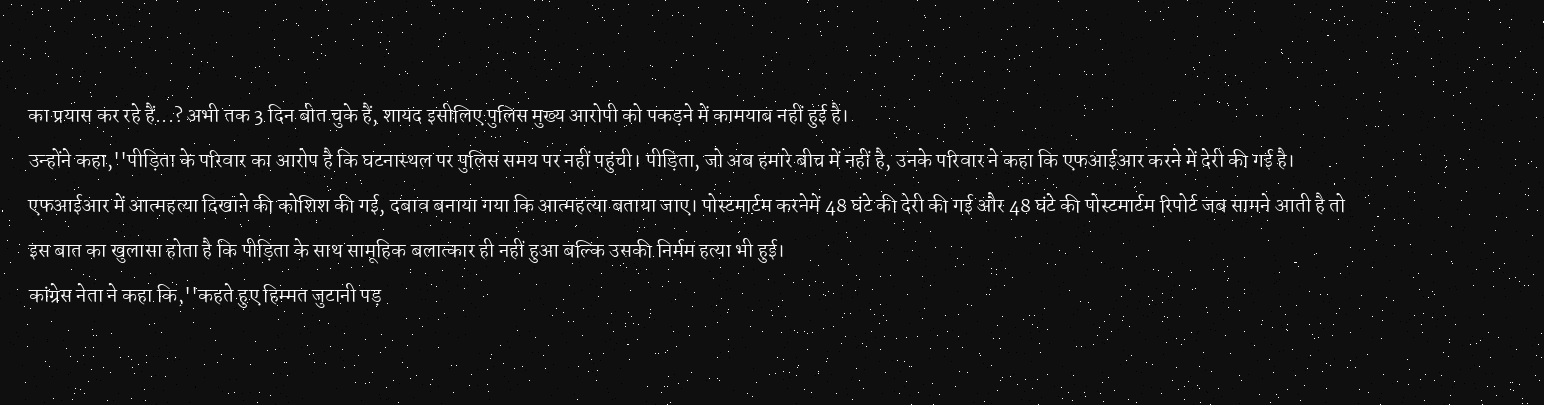का प्रयास कर रहे हैं...? अभी तक 3 दिन बीत चुके हैं, शायद इसीलिए पुलिस मुख्य आरोपी को पकड़ने में कामयाब नहीं हुई है।
उन्होंने कहा,''पीड़िता के परिवार का आरोप है कि घटनास्थल पर पुलिस समय पर नहीं पहुंची। पीड़िता, जो अब हमारे बीच में नहीं है, उनके परिवार ने कहा कि एफआईआर करने में देरी की गई है। एफआईआर में आत्महत्या दिखाने की कोशिश की गई, दबाव बनाया गया कि आत्महत्या बताया जाए। पोस्टमार्टम करनेमें 48 घंटे की देरी की गई और 48 घंटे की पोस्टमार्टम रिपोर्ट जब सामने आती है तो इस बात का खुलासा होता है कि पीड़िता के साथ सामूहिक बलात्कार ही नहीं हुआ बल्कि उसकी निर्मम हत्या भी हुई।
कांग्रेस नेता ने कहा कि,''कहते हुए हिम्मत जुटानी पड़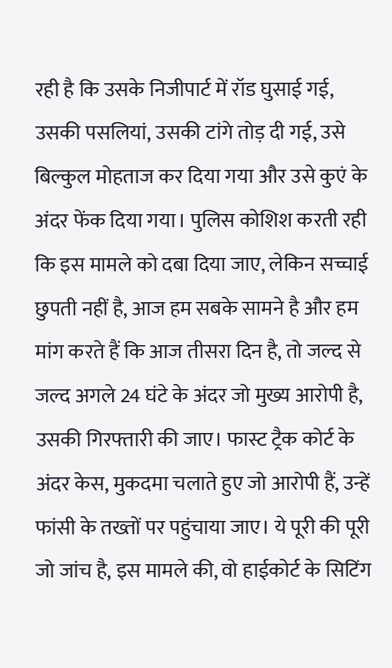रही है कि उसके निजीपार्ट में रॉड घुसाई गई, उसकी पसलियां, उसकी टांगे तोड़ दी गई, उसे बिल्कुल मोहताज कर दिया गया और उसे कुएं के अंदर फेंक दिया गया। पुलिस कोशिश करती रही कि इस मामले को दबा दिया जाए, लेकिन सच्चाई छुपती नहीं है, आज हम सबके सामने है और हम मांग करते हैं कि आज तीसरा दिन है, तो जल्द से जल्द अगले 24 घंटे के अंदर जो मुख्य आरोपी है, उसकी गिरफ्तारी की जाए। फास्ट ट्रैक कोर्ट के अंदर केस, मुकदमा चलाते हुए जो आरोपी हैं, उन्हें फांसी के तख्तों पर पहुंचाया जाए। ये पूरी की पूरी जो जांच है, इस मामले की, वो हाईकोर्ट के सिटिंग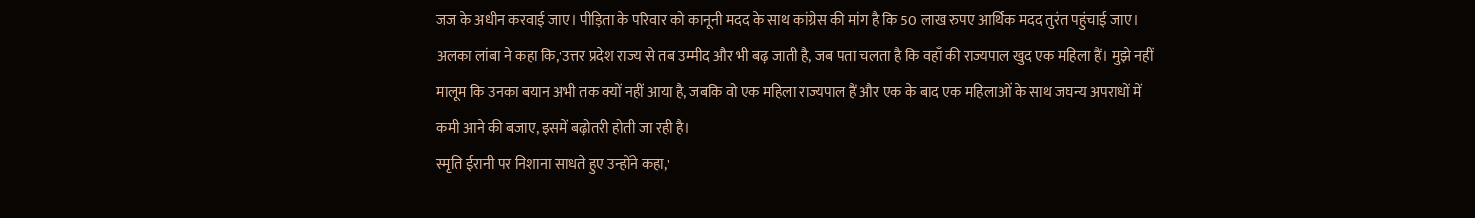जज के अधीन करवाई जाए। पीड़िता के परिवार को कानूनी मदद के साथ कांग्रेस की मांग है कि 50 लाख रुपए आर्थिक मदद तुरंत पहुंचाई जाए।
अलका लांबा ने कहा कि,'उत्तर प्रदेश राज्य से तब उम्मीद और भी बढ़ जाती है, जब पता चलता है कि वहाँ की राज्यपाल खुद एक महिला हैं। मुझे नहीं मालूम कि उनका बयान अभी तक क्यों नहीं आया है, जबकि वो एक महिला राज्यपाल हैं और एक के बाद एक महिलाओं के साथ जघन्य अपराधों में कमी आने की बजाए, इसमें बढ़ोतरी होती जा रही है।
स्मृति ईरानी पर निशाना साधते हुए उन्होंने कहा,'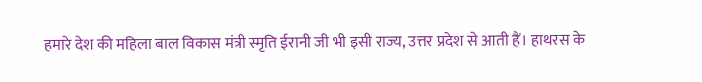हमारे देश की महिला बाल विकास मंत्री स्मृति ईरानी जी भी इसी राज्य, उत्तर प्रदेश से आती हैं। हाथरस के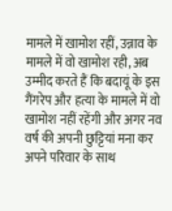मामले में खामोश रहीं, उन्नाव के मामले में वो खामोश रही, अब उम्मीद करते हैं कि बदायूं के इस गैंगरेप और हत्या के मामले में वो खामोश नहीं रहेंगी और अगर नव वर्ष की अपनी छुट्टियां मना कर अपने परिवार के साथ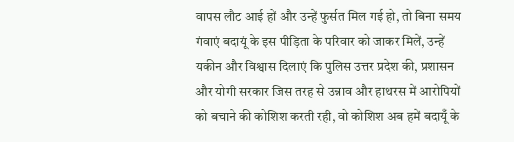वापस लौट आई हों और उन्हें फुर्सत मिल गई हो, तो बिना समय गंवाएं बदायूं के इस पीड़िता के परिवार को जाकर मिलें, उन्हें यकीन और विश्वास दिलाएं कि पुलिस उत्तर प्रदेश की, प्रशासन और योगी सरकार जिस तरह से उन्नाव और हाथरस में आरोपियों को बचाने की कोशिश करती रही, वो कोशिश अब हमें बदायूँ के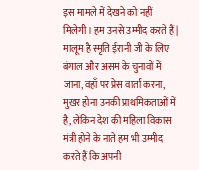इस मामले में देखने को नहीं मिलेगी। हम उनसे उम्मीद करते हैं|
मालूम है स्मृति ईरानी जी के लिए बंगाल और असम के चुनावों में जाना, वहाँ पर प्रेस वार्ता करना, मुखर होना उनकी प्राथमिकताओं में है, लेकिन देश की महिला विकास मंत्री होने के नाते हम भी उम्मीद करते हैं कि अपनी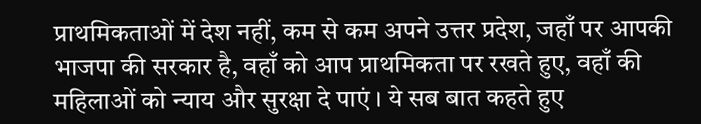प्राथमिकताओं में देश नहीं, कम से कम अपने उत्तर प्रदेश, जहाँ पर आपकी भाजपा की सरकार है, वहाँ को आप प्राथमिकता पर रखते हुए, वहाँ की महिलाओं को न्याय और सुरक्षा दे पाएं । ये सब बात कहते हुए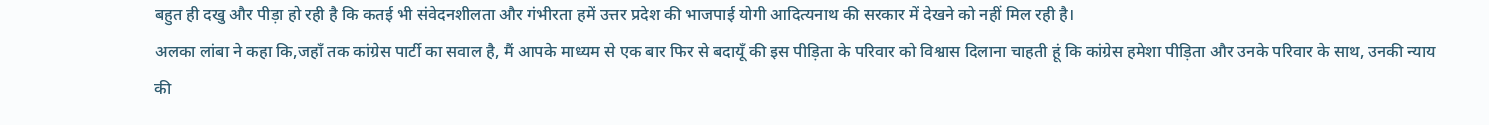बहुत ही दखु और पीड़ा हो रही है कि कतई भी संवेदनशीलता और गंभीरता हमें उत्तर प्रदेश की भाजपाई योगी आदित्यनाथ की सरकार में देखने को नहीं मिल रही है।
अलका लांबा ने कहा कि,जहाँ तक कांग्रेस पार्टी का सवाल है, मैं आपके माध्यम से एक बार फिर से बदायूँ की इस पीड़िता के परिवार को विश्वास दिलाना चाहती हूं कि कांग्रेस हमेशा पीड़िता और उनके परिवार के साथ, उनकी न्याय की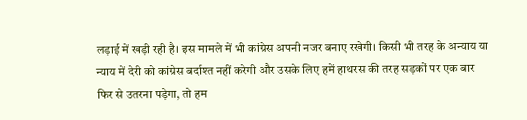लड़ाई में खड़ी रही है। इस मामले में भी कांग्रेस अपनी नजर बनाए रखेगी। किसी भी तरह के अन्याय या न्याय में देरी को कांग्रेस बर्दाश्त नहीं करेगी और उसके लिए हमें हाथरस की तरह सड़कों पर एक बार फिर से उतरना पड़ेगा, तो हम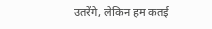उतरेंगे, लेकिन हम कतई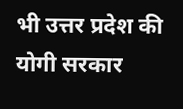भी उत्तर प्रदेश की योगी सरकार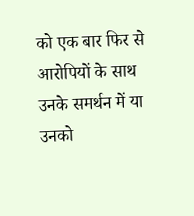को एक बार फिर से आरोपियों के साथ उनके समर्थन में या उनको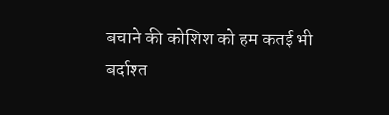बचाने की कोशिश को हम कतई भी बर्दाश्त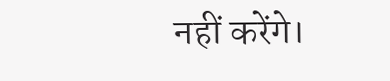नहीं करेंगे।